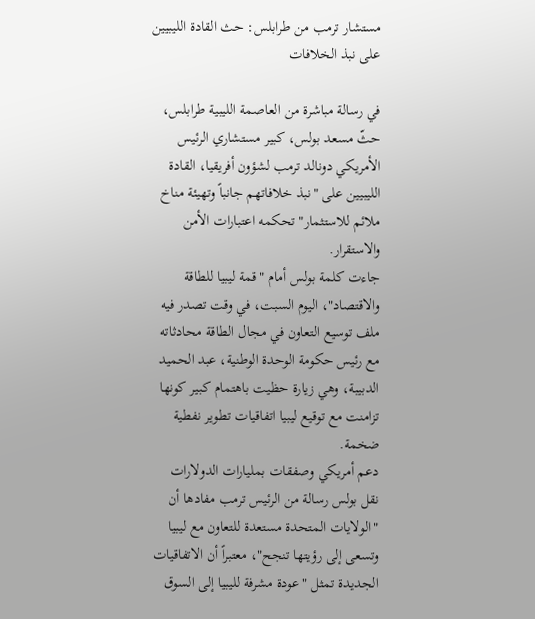مستشار ترمب من طرابلس: حث القادة الليبيين على نبذ الخلافات

في رسالة مباشرة من العاصمة الليبية طرابلس، حثّ مسعد بولس، كبير مستشاري الرئيس الأمريكي دونالد ترمب لشؤون أفريقيا، القادة الليبيين على "نبذ خلافاتهم جانباً وتهيئة مناخ ملائم للاستثمار" تحكمه اعتبارات الأمن والاستقرار.
جاءت كلمة بولس أمام "قمة ليبيا للطاقة والاقتصاد"، اليوم السبت، في وقت تصدر فيه ملف توسيع التعاون في مجال الطاقة محادثاته مع رئيس حكومة الوحدة الوطنية، عبد الحميد الدبيبة، وهي زيارة حظيت باهتمام كبير كونها تزامنت مع توقيع ليبيا اتفاقيات تطوير نفطية ضخمة.
دعم أمريكي وصفقات بمليارات الدولارات
نقل بولس رسالة من الرئيس ترمب مفادها أن "الولايات المتحدة مستعدة للتعاون مع ليبيا وتسعى إلى رؤيتها تنجح"، معتبراً أن الاتفاقيات الجديدة تمثل "عودة مشرفة لليبيا إلى السوق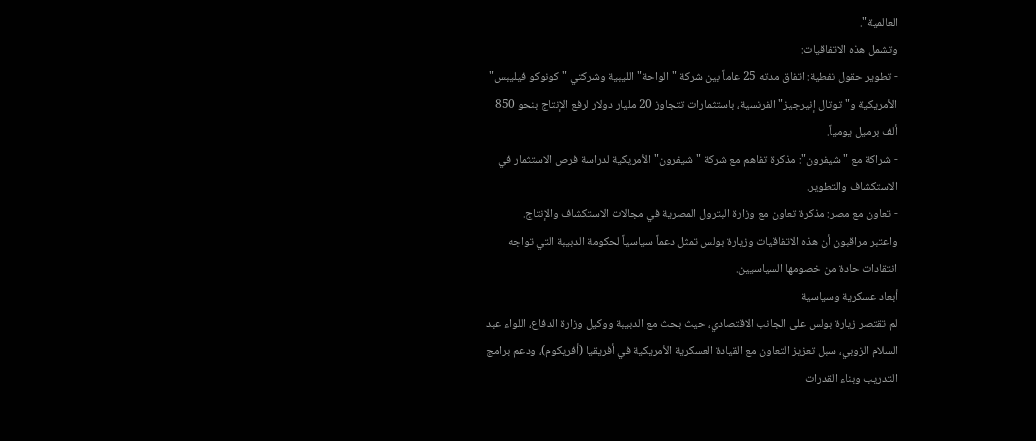العالمية".
وتشمل هذه الاتفاقيات:
- تطوير حقول نفطية: اتفاق مدته 25 عاماً بين شركة "الواحة" الليبية وشركتي "كونوكو فيليبس" الأمريكية و"توتال إنيرجيز" الفرنسية، باستثمارات تتجاوز 20 مليار دولار لرفع الإنتاج بنحو 850 ألف برميل يومياً.
- شراكة مع "شيفرون": مذكرة تفاهم مع شركة "شيفرون" الأمريكية لدراسة فرص الاستثمار في الاستكشاف والتطوير.
- تعاون مع مصر: مذكرة تعاون مع وزارة البترول المصرية في مجالات الاستكشاف والإنتاج.
واعتبر مراقبون أن هذه الاتفاقيات وزيارة بولس تمثل دعماً سياسياً لحكومة الدبيبة التي تواجه انتقادات حادة من خصومها السياسيين.
أبعاد عسكرية وسياسية
لم تقتصر زيارة بولس على الجانب الاقتصادي، حيث بحث مع الدبيبة ووكيل وزارة الدفاع، اللواء عبد السلام الزوبي، سبل تعزيز التعاون مع القيادة العسكرية الأمريكية في أفريقيا (أفريكوم)، ودعم برامج التدريب وبناء القدرات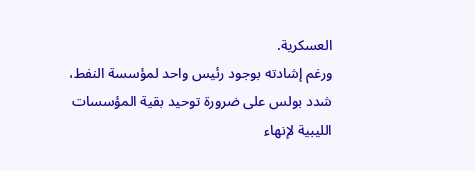العسكرية.
ورغم إشادته بوجود رئيس واحد لمؤسسة النفط، شدد بولس على ضرورة توحيد بقية المؤسسات الليبية لإنهاء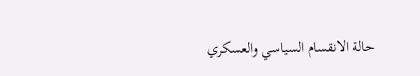حالة الانقسام السياسي والعسكري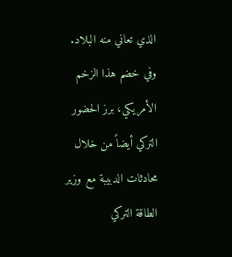الذي تعاني منه البلاد.
وفي خضم هذا الزخم الأمريكي، برز الحضور التركي أيضاً من خلال محادثات الدبيبة مع وزير الطاقة التركي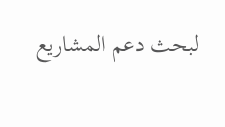لبحث دعم المشاريع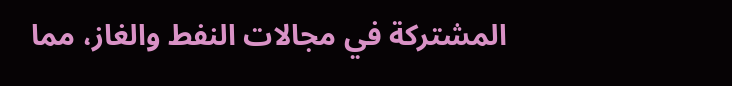المشتركة في مجالات النفط والغاز، مما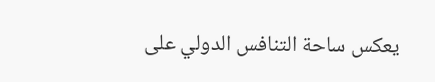يعكس ساحة التنافس الدولي على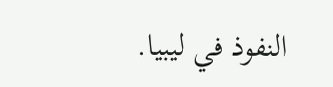النفوذ في ليبيا.